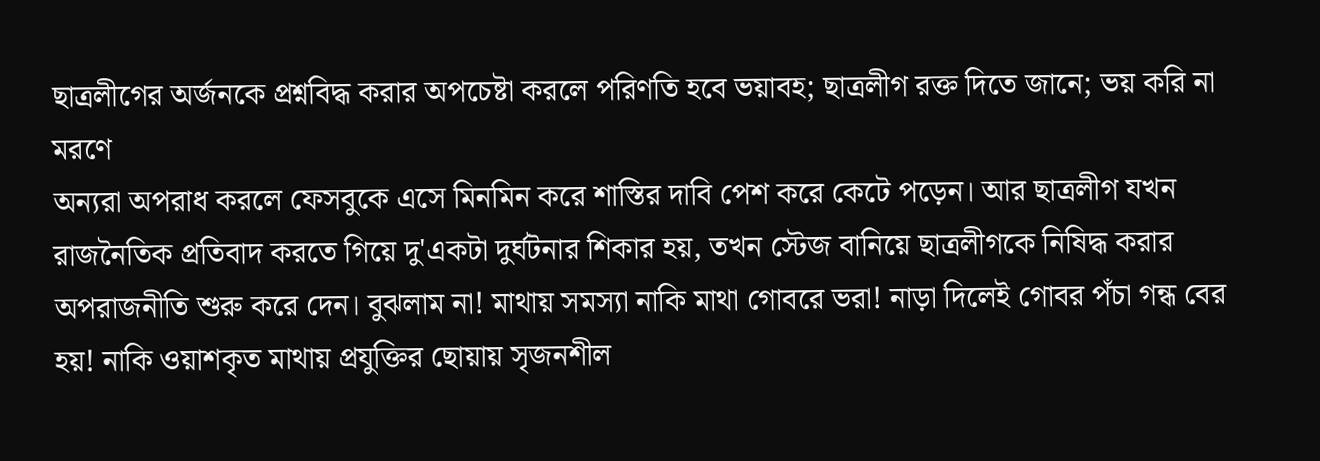ছাত্রলীগের অর্জনকে প্রশ্নবিদ্ধ করার অপচেষ্টা করলে পরিণতি হবে ভয়াবহ; ছাত্রলীগ রক্ত দিতে জানে; ভয় করি না মরণে
অন্যরা অপরাধ করলে ফেসবুকে এসে মিনমিন করে শাস্তির দাবি পেশ করে কেটে পড়েন। আর ছাত্রলীগ যখন রাজনৈতিক প্রতিবাদ করতে গিয়ে দু'একটা দুর্ঘটনার শিকার হয়, তখন স্টেজ বানিয়ে ছাত্রলীগকে নিষিদ্ধ করার অপরাজনীতি শুরু করে দেন। বুঝলাম না! মাথায় সমস্যা নাকি মাথা গোবরে ভরা! নাড়া দিলেই গোবর পঁচা গন্ধ বের হয়! নাকি ওয়াশকৃত মাথায় প্রযুক্তির ছোয়ায় সৃজনশীল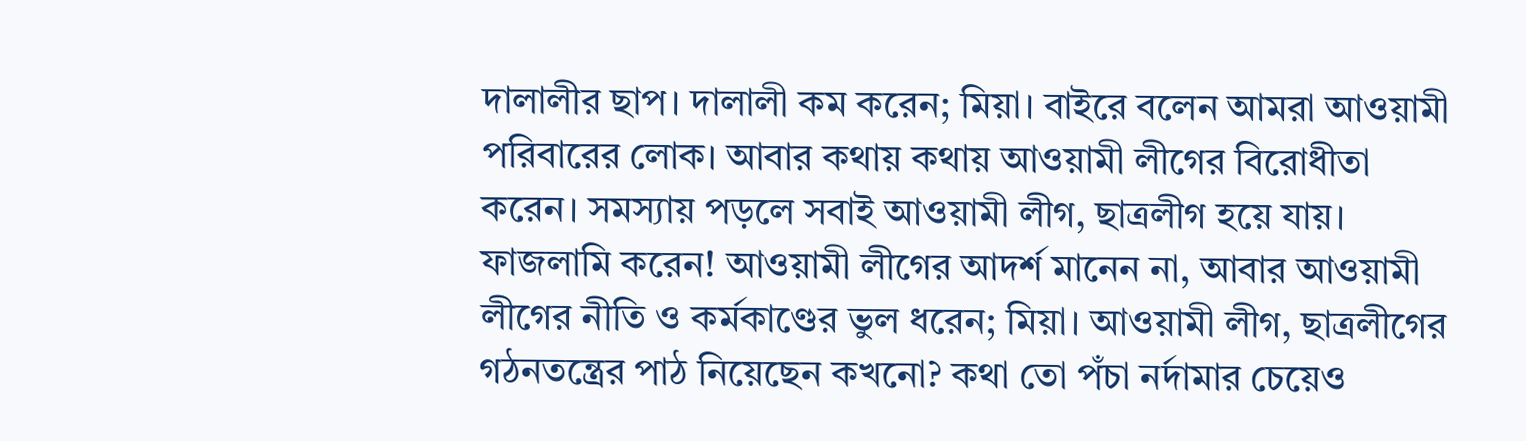দালালীর ছাপ। দালালী কম করেন; মিয়া। বাইরে বলেন আমরা আওয়ামী পরিবারের লোক। আবার কথায় কথায় আওয়ামী লীগের বিরোধীতা করেন। সমস্যায় পড়লে সবাই আওয়ামী লীগ, ছাত্রলীগ হয়ে যায়। ফাজলামি করেন! আওয়ামী লীগের আদর্শ মানেন না, আবার আওয়ামী লীগের নীতি ও কর্মকাণ্ডের ভুল ধরেন; মিয়া। আওয়ামী লীগ, ছাত্রলীগের গঠনতন্ত্রের পাঠ নিয়েছেন কখনো? কথা তো পঁচা নর্দামার চেয়েও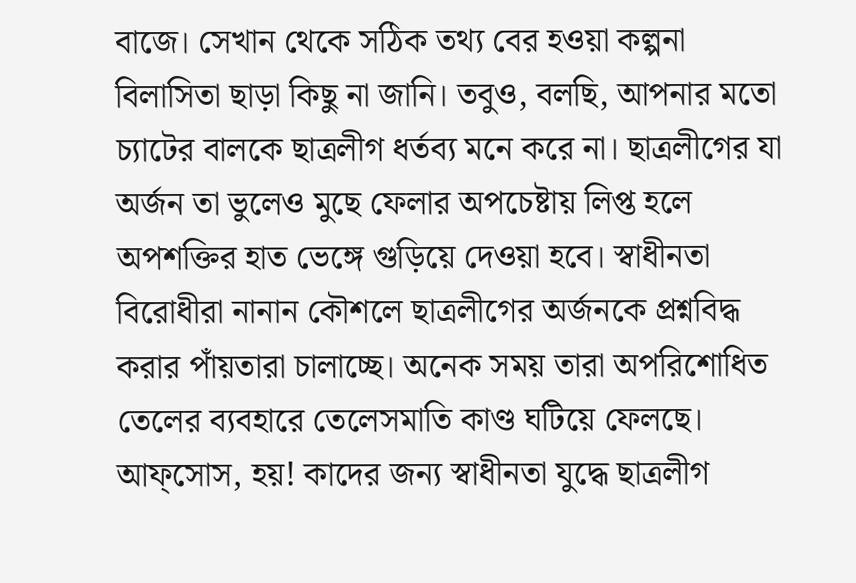বাজে। সেখান থেকে সঠিক তথ্য বের হওয়া কল্পনা বিলাসিতা ছাড়া কিছু না জানি। তবুও, বলছি, আপনার মতো চ্যাটের বালকে ছাত্রলীগ ধর্তব্য মনে করে না। ছাত্রলীগের যা অর্জন তা ভুলেও মুছে ফেলার অপচেষ্টায় লিপ্ত হলে অপশক্তির হাত ভেঙ্গে গুড়িয়ে দেওয়া হবে। স্বাধীনতা বিরোধীরা নানান কৌশলে ছাত্রলীগের অর্জনকে প্রশ্নবিদ্ধ করার পাঁয়তারা চালাচ্ছে। অনেক সময় তারা অপরিশোধিত তেলের ব্যবহারে তেলেসমাতি কাণ্ড ঘটিয়ে ফেলছে। আফ্সোস, হয়! কাদের জন্য স্বাধীনতা যুদ্ধে ছাত্রলীগ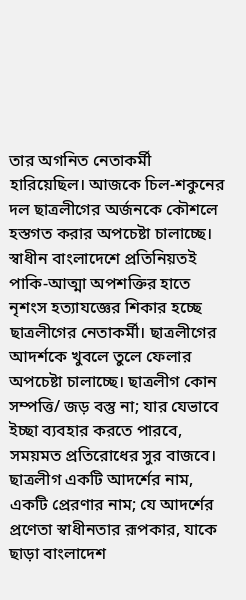তার অগনিত নেতাকর্মী হারিয়েছিল। আজকে চিল-শকুনের দল ছাত্রলীগের অর্জনকে কৌশলে হস্তগত করার অপচেষ্টা চালাচ্ছে। স্বাধীন বাংলাদেশে প্রতিনিয়তই পাকি-আত্মা অপশক্তির হাতে নৃশংস হত্যাযজ্ঞের শিকার হচ্ছে ছাত্রলীগের নেতাকর্মী। ছাত্রলীগের আদর্শকে খুবলে তুলে ফেলার অপচেষ্টা চালাচ্ছে। ছাত্রলীগ কোন সম্পত্তি/ জড় বস্তু না; যার যেভাবে ইচ্ছা ব্যবহার করতে পারবে, সময়মত প্রতিরোধের সুর বাজবে। ছাত্রলীগ একটি আদর্শের নাম, একটি প্রেরণার নাম; যে আদর্শের প্রণেতা স্বাধীনতার রূপকার, যাকে ছাড়া বাংলাদেশ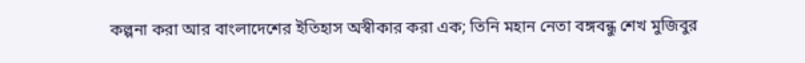কল্পনা করা আর বাংলাদেশের ইতিহাস অস্বীকার করা এক; তিনি মহান নেতা বঙ্গবন্ধু শেখ মুজিবুর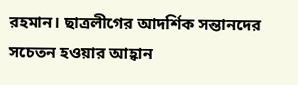রহমান। ছাত্রলীগের আদর্শিক সন্তানদের সচেতন হওয়ার আহ্বান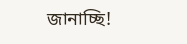জানাচ্ছি!